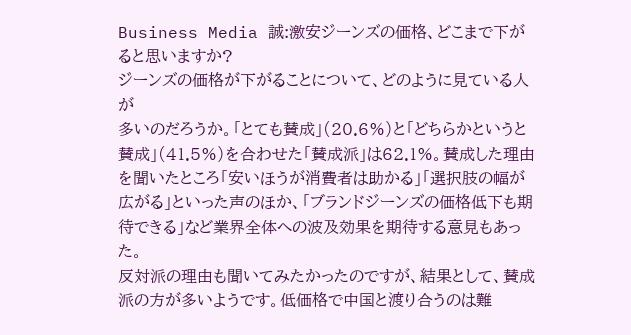Business Media 誠:激安ジーンズの価格、どこまで下がると思いますか?
ジーンズの価格が下がることについて、どのように見ている人が
多いのだろうか。「とても賛成」(20.6%)と「どちらかというと賛成」(41.5%)を合わせた「賛成派」は62.1%。賛成した理由を聞いたところ「安いほうが消費者は助かる」「選択肢の幅が広がる」といった声のほか、「ブランドジーンズの価格低下も期待できる」など業界全体への波及効果を期待する意見もあった。
反対派の理由も聞いてみたかったのですが、結果として、賛成派の方が多いようです。低価格で中国と渡り合うのは難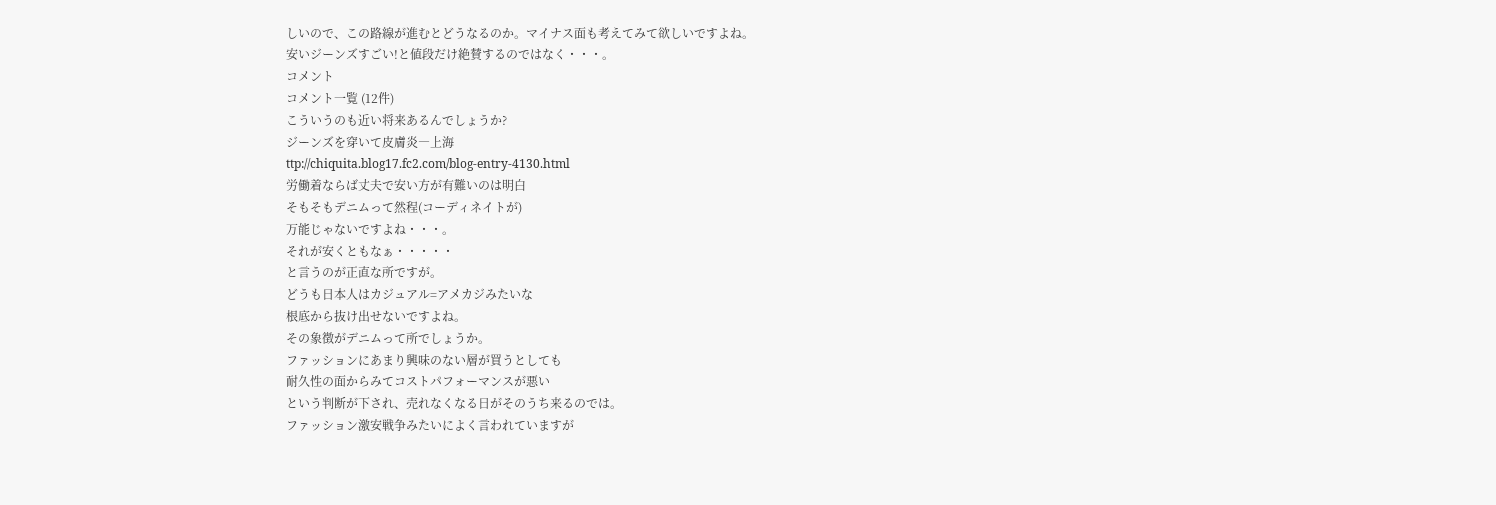しいので、この路線が進むとどうなるのか。マイナス面も考えてみて欲しいですよね。
安いジーンズすごい!と値段だけ絶賛するのではなく・・・。
コメント
コメント一覧 (12件)
こういうのも近い将来あるんでしょうか?
ジーンズを穿いて皮膚炎―上海
ttp://chiquita.blog17.fc2.com/blog-entry-4130.html
労働着ならば丈夫で安い方が有難いのは明白
そもそもデニムって然程(コーディネイトが)
万能じゃないですよね・・・。
それが安くともなぁ・・・・・
と言うのが正直な所ですが。
どうも日本人はカジュアル=アメカジみたいな
根底から抜け出せないですよね。
その象徴がデニムって所でしょうか。
ファッションにあまり興味のない層が買うとしても
耐久性の面からみてコストパフォーマンスが悪い
という判断が下され、売れなくなる日がそのうち来るのでは。
ファッション激安戦争みたいによく言われていますが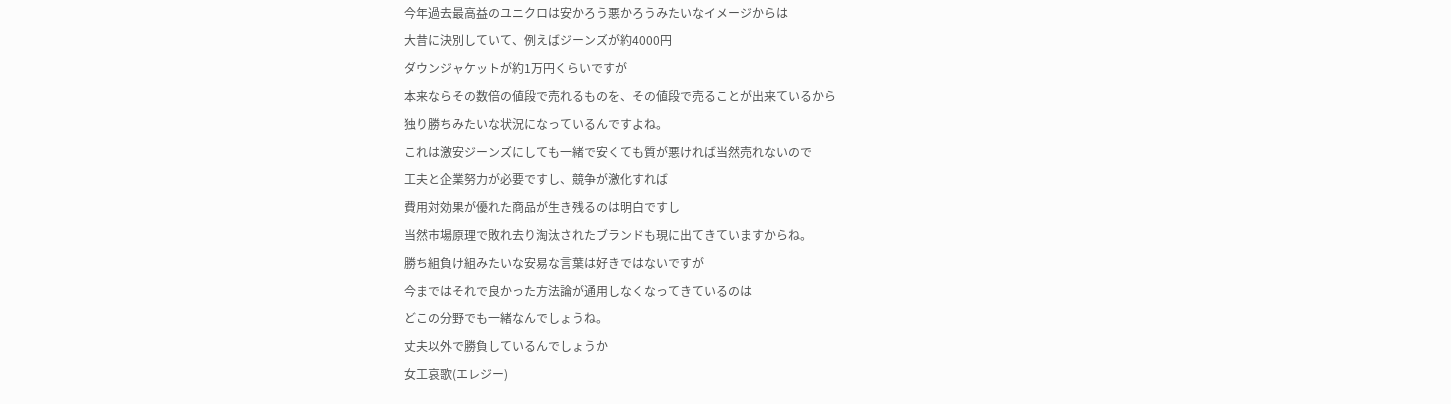今年過去最高益のユニクロは安かろう悪かろうみたいなイメージからは
大昔に決別していて、例えばジーンズが約4000円
ダウンジャケットが約1万円くらいですが
本来ならその数倍の値段で売れるものを、その値段で売ることが出来ているから
独り勝ちみたいな状況になっているんですよね。
これは激安ジーンズにしても一緒で安くても質が悪ければ当然売れないので
工夫と企業努力が必要ですし、競争が激化すれば
費用対効果が優れた商品が生き残るのは明白ですし
当然市場原理で敗れ去り淘汰されたブランドも現に出てきていますからね。
勝ち組負け組みたいな安易な言葉は好きではないですが
今まではそれで良かった方法論が通用しなくなってきているのは
どこの分野でも一緒なんでしょうね。
丈夫以外で勝負しているんでしょうか
女工哀歌(エレジー)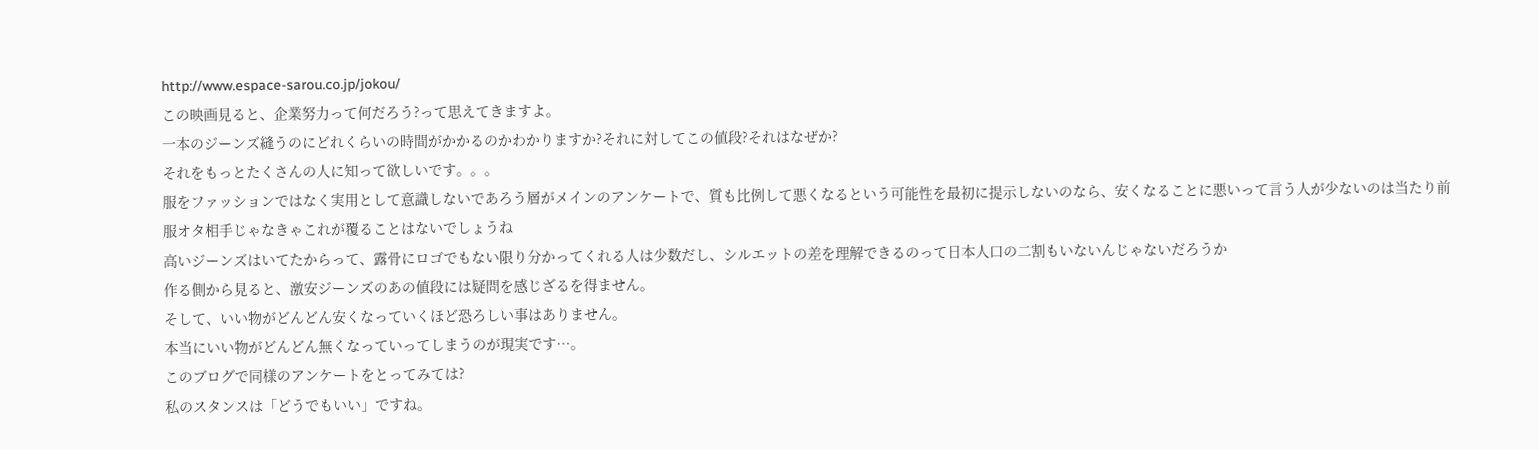http://www.espace-sarou.co.jp/jokou/
この映画見ると、企業努力って何だろう?って思えてきますよ。
一本のジーンズ縫うのにどれくらいの時間がかかるのかわかりますか?それに対してこの値段?それはなぜか?
それをもっとたくさんの人に知って欲しいです。。。
服をファッションではなく実用として意識しないであろう層がメインのアンケートで、質も比例して悪くなるという可能性を最初に提示しないのなら、安くなることに悪いって言う人が少ないのは当たり前
服オタ相手じゃなきゃこれが覆ることはないでしょうね
高いジーンズはいてたからって、露骨にロゴでもない限り分かってくれる人は少数だし、シルエットの差を理解できるのって日本人口の二割もいないんじゃないだろうか
作る側から見ると、激安ジーンズのあの値段には疑問を感じざるを得ません。
そして、いい物がどんどん安くなっていくほど恐ろしい事はありません。
本当にいい物がどんどん無くなっていってしまうのが現実です…。
このブログで同様のアンケートをとってみては?
私のスタンスは「どうでもいい」ですね。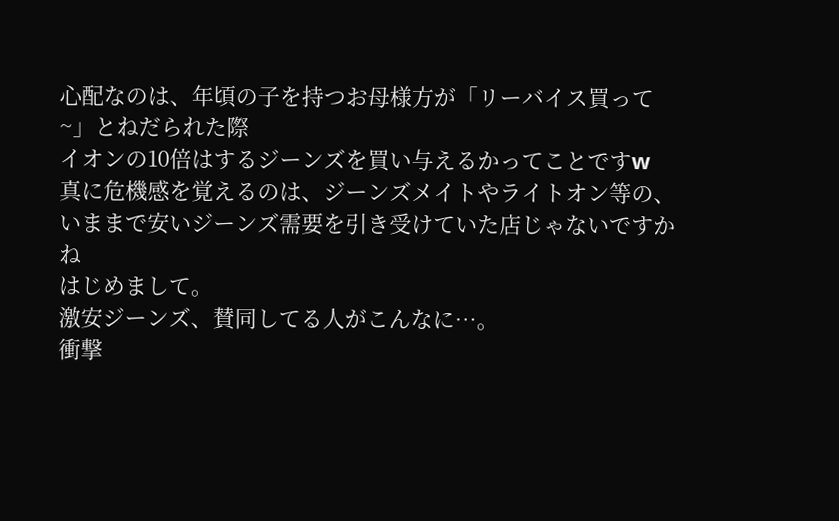心配なのは、年頃の子を持つお母様方が「リーバイス買って~」とねだられた際
イオンの10倍はするジーンズを買い与えるかってことですw
真に危機感を覚えるのは、ジーンズメイトやライトオン等の、いままで安いジーンズ需要を引き受けていた店じゃないですかね
はじめまして。
激安ジーンズ、賛同してる人がこんなに…。
衝撃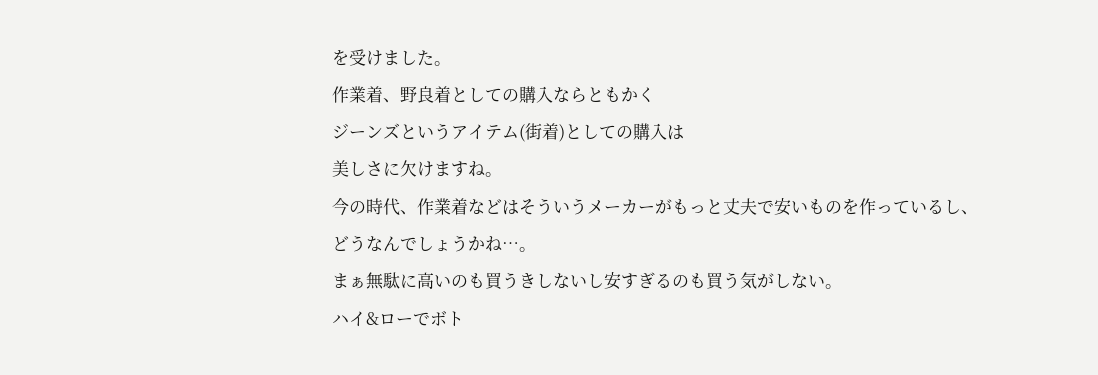を受けました。
作業着、野良着としての購入ならともかく
ジーンズというアイテム(街着)としての購入は
美しさに欠けますね。
今の時代、作業着などはそういうメーカーがもっと丈夫で安いものを作っているし、
どうなんでしょうかね…。
まぁ無駄に高いのも買うきしないし安すぎるのも買う気がしない。
ハイ&ローでボト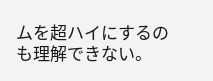ムを超ハイにするのも理解できない。